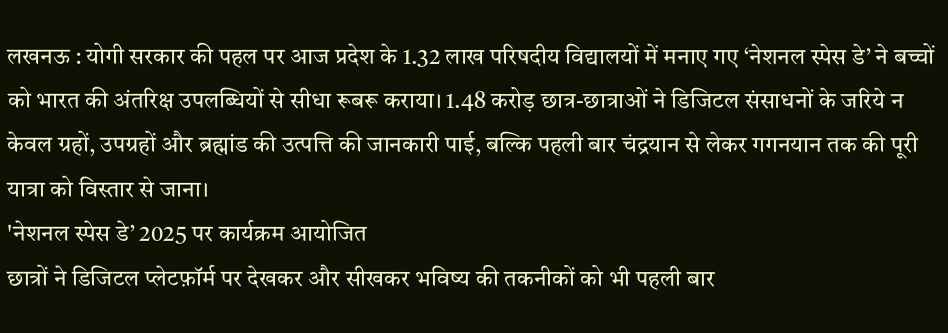लखनऊ : योगी सरकार की पहल पर आज प्रदेश के 1.32 लाख परिषदीय विद्यालयों में मनाए गए ‘नेशनल स्पेस डे’ ने बच्चों को भारत की अंतरिक्ष उपलब्धियों से सीधा रूबरू कराया। 1.48 करोड़ छात्र-छात्राओं ने डिजिटल संसाधनों के जरिये न केवल ग्रहों, उपग्रहों और ब्रह्मांड की उत्पत्ति की जानकारी पाई, बल्कि पहली बार चंद्रयान से लेकर गगनयान तक की पूरी यात्रा को विस्तार से जाना।
'नेशनल स्पेस डे’ 2025 पर कार्यक्रम आयोजित
छात्रों ने डिजिटल प्लेटफ़ॉर्म पर देखकर और सीखकर भविष्य की तकनीकों को भी पहली बार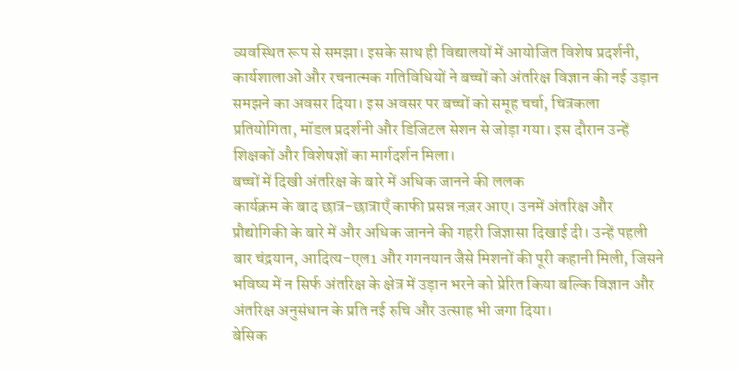व्यवस्थित रूप से समझा। इसके साथ ही विद्यालयों में आयोजित विशेष प्रदर्शनी, कार्यशालाओं और रचनात्मक गतिविधियों ने बच्चों को अंतरिक्ष विज्ञान की नई उड़ान समझने का अवसर दिया। इस अवसर पर बच्चों को समूह चर्चा, चित्रकला प्रतियोगिता, मॉडल प्रदर्शनी और डिजिटल सेशन से जोड़ा गया। इस दौरान उन्हें शिक्षकों और विशेषज्ञों का मार्गदर्शन मिला।
बच्चों में दिखी अंतरिक्ष के बारे में अधिक जानने की ललक
कार्यक्रम के बाद छात्र-छात्राएँ काफी प्रसन्न नज़र आए। उनमें अंतरिक्ष और प्रौद्योगिकी के बारे में और अधिक जानने की गहरी जिज्ञासा दिखाई दी। उन्हें पहली बार चंद्रयान, आदित्य-एल1 और गगनयान जैसे मिशनों की पूरी कहानी मिली, जिसने भविष्य में न सिर्फ अंतरिक्ष के क्षेत्र में उड़ान भरने को प्रेरित किया बल्कि विज्ञान और अंतरिक्ष अनुसंधान के प्रति नई रुचि और उत्साह भी जगा दिया।
बेसिक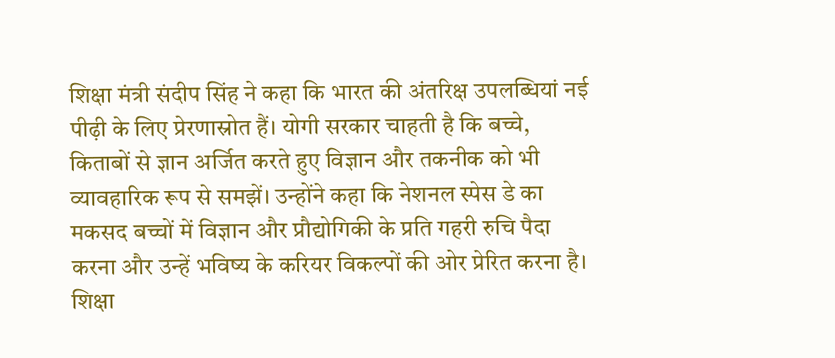शिक्षा मंत्री संदीप सिंह ने कहा कि भारत की अंतरिक्ष उपलब्धियां नई पीढ़ी के लिए प्रेरणास्रोत हैं। योगी सरकार चाहती है कि बच्चे, किताबों से ज्ञान अर्जित करते हुए विज्ञान और तकनीक को भी व्यावहारिक रूप से समझें। उन्होंने कहा कि नेशनल स्पेस डे का मकसद बच्चों में विज्ञान और प्रौद्योगिकी के प्रति गहरी रुचि पैदा करना और उन्हें भविष्य के करियर विकल्पों की ओर प्रेरित करना है। शिक्षा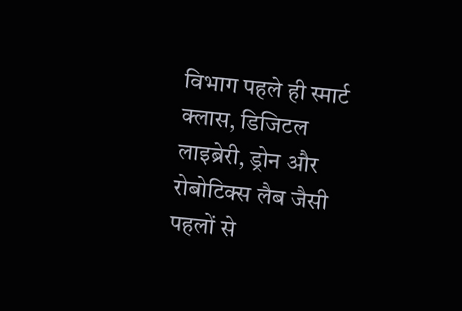विभाग पहले ही स्मार्ट क्लास, डिजिटल लाइब्रेरी, ड्रोन और रोबोटिक्स लैब जैसी पहलों से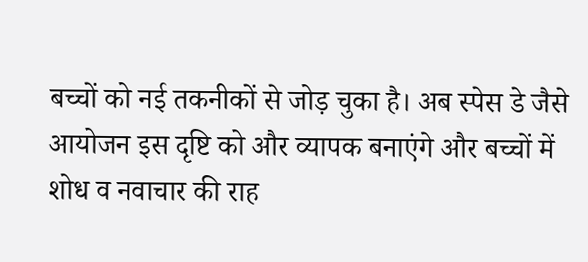बच्चों को नई तकनीकों से जोड़ चुका है। अब स्पेस डे जैसे आयोजन इस दृष्टि को और व्यापक बनाएंगे और बच्चों में शोध व नवाचार की राह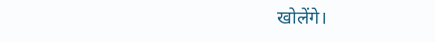खोलेंगे।